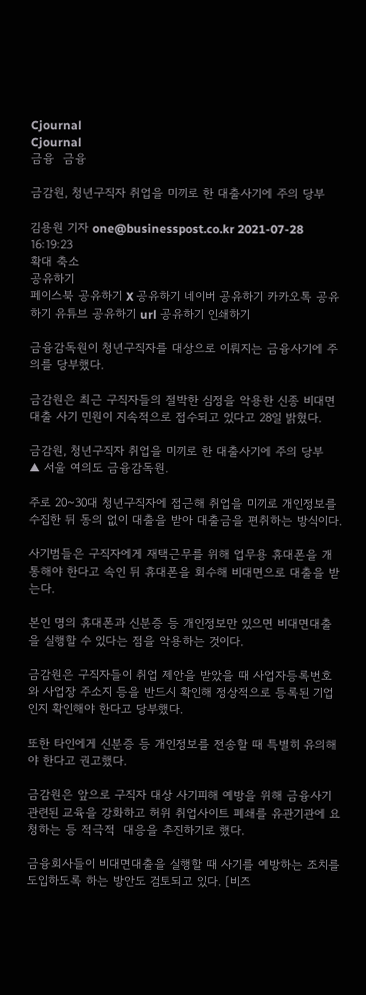Cjournal
Cjournal
금융  금융

금감원, 청년구직자 취업을 미끼로 한 대출사기에 주의 당부

김용원 기자 one@businesspost.co.kr 2021-07-28 16:19:23
확대 축소
공유하기
페이스북 공유하기 X 공유하기 네이버 공유하기 카카오톡 공유하기 유튜브 공유하기 url 공유하기 인쇄하기

금융감독원이 청년구직자를 대상으로 이뤄지는 금융사기에 주의를 당부했다.

금감원은 최근 구직자들의 절박한 심정을 악용한 신종 비대면대출 사기 민원이 지속적으로 접수되고 있다고 28일 밝혔다.

금감원, 청년구직자 취업을 미끼로 한 대출사기에 주의 당부
▲ 서울 여의도 금융감독원.

주로 20~30대 청년구직자에 접근해 취업을 미끼로 개인정보를 수집한 뒤 동의 없이 대출을 받아 대출금을 편취하는 방식이다.

사기범들은 구직자에게 재택근무를 위해 업무용 휴대폰을 개통해야 한다고 속인 뒤 휴대폰을 회수해 비대면으로 대출을 받는다.

본인 명의 휴대폰과 신분증 등 개인정보만 있으면 비대면대출을 실행할 수 있다는 점을 악용하는 것이다.

금감원은 구직자들이 취업 제안을 받았을 때 사업자등록번호와 사업장 주소지 등을 반드시 확인해 정상적으로 등록된 기업인지 확인해야 한다고 당부했다.

또한 타인에게 신분증 등 개인정보를 전송할 때 특별히 유의해야 한다고 권고했다.

금감원은 앞으로 구직자 대상 사기피해 예방을 위해 금융사기 관련된 교육을 강화하고 허위 취업사이트 폐쇄를 유관기관에 요청하는 등 적극적  대응을 추진하기로 했다.

금융회사들이 비대면대출을 실행할 때 사기를 예방하는 조치를 도입하도록 하는 방안도 검토되고 있다. [비즈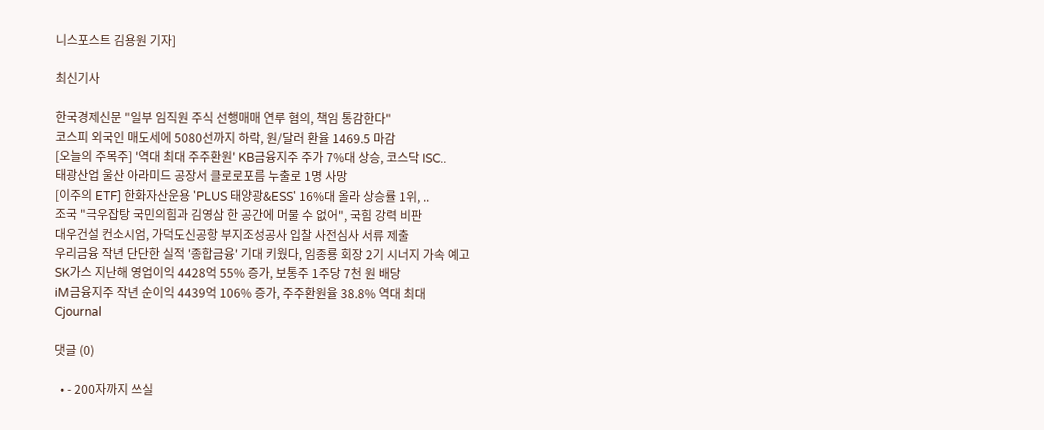니스포스트 김용원 기자]

최신기사

한국경제신문 "일부 임직원 주식 선행매매 연루 혐의, 책임 통감한다"
코스피 외국인 매도세에 5080선까지 하락, 원/달러 환율 1469.5 마감
[오늘의 주목주] '역대 최대 주주환원' KB금융지주 주가 7%대 상승, 코스닥 ISC..
태광산업 울산 아라미드 공장서 클로로포름 누출로 1명 사망
[이주의 ETF] 한화자산운용 'PLUS 태양광&ESS' 16%대 올라 상승률 1위, ..
조국 "극우잡탕 국민의힘과 김영삼 한 공간에 머물 수 없어", 국힘 강력 비판
대우건설 컨소시엄, 가덕도신공항 부지조성공사 입찰 사전심사 서류 제출
우리금융 작년 단단한 실적 '종합금융' 기대 키웠다, 임종룡 회장 2기 시너지 가속 예고
SK가스 지난해 영업이익 4428억 55% 증가, 보통주 1주당 7천 원 배당
iM금융지주 작년 순이익 4439억 106% 증가, 주주환원율 38.8% 역대 최대
Cjournal

댓글 (0)

  • - 200자까지 쓰실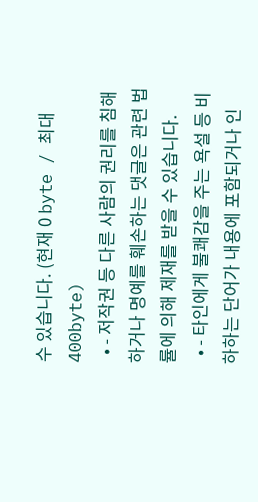수 있습니다. (현재 0 byte / 최대 400byte)
  • - 저작권 등 다른 사람의 권리를 침해하거나 명예를 훼손하는 댓글은 관련 법률에 의해 제재를 받을 수 있습니다.
  • - 타인에게 불쾌감을 주는 욕설 등 비하하는 단어가 내용에 포함되거나 인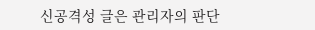신공격성 글은 관리자의 판단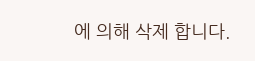에 의해 삭제 합니다.